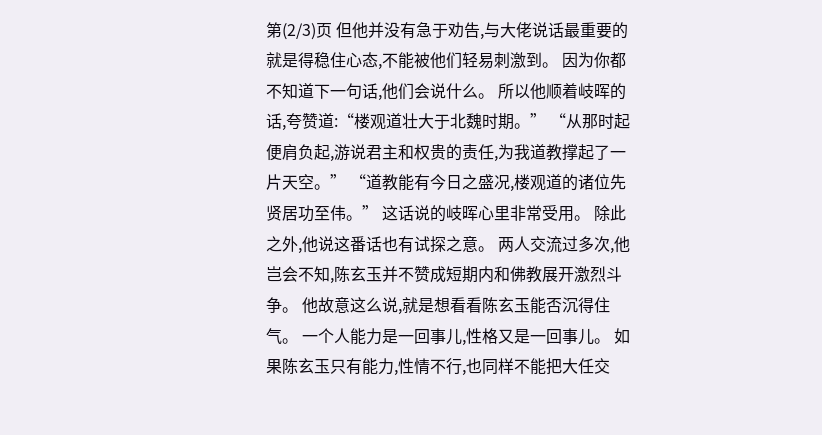第(2/3)页 但他并没有急于劝告,与大佬说话最重要的就是得稳住心态,不能被他们轻易刺激到。 因为你都不知道下一句话,他们会说什么。 所以他顺着岐晖的话,夸赞道:“楼观道壮大于北魏时期。” “从那时起便肩负起,游说君主和权贵的责任,为我道教撑起了一片天空。” “道教能有今日之盛况,楼观道的诸位先贤居功至伟。” 这话说的岐晖心里非常受用。 除此之外,他说这番话也有试探之意。 两人交流过多次,他岂会不知,陈玄玉并不赞成短期内和佛教展开激烈斗争。 他故意这么说,就是想看看陈玄玉能否沉得住气。 一个人能力是一回事儿,性格又是一回事儿。 如果陈玄玉只有能力,性情不行,也同样不能把大任交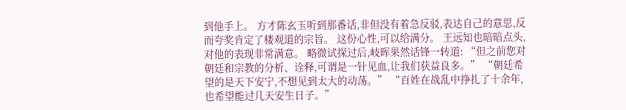到他手上。 方才陈玄玉听到那番话,非但没有着急反驳,表达自己的意思,反而夸奖肯定了楼观道的宗旨。 这份心性,可以给满分。 王远知也暗暗点头,对他的表现非常满意。 略微试探过后,岐晖果然话锋一转道: “但之前您对朝廷和宗教的分析、诠释,可谓是一针见血,让我们获益良多。” “朝廷希望的是天下安宁,不想见到太大的动荡。” “百姓在战乱中挣扎了十余年,也希望能过几天安生日子。”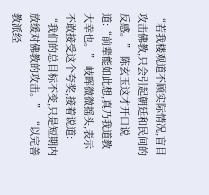“若我楼观道不顾实际情况,盲目攻击佛教,只会引起朝廷和民间的反感。” 陈玄玉这才开口说道:“前辈能如此想,真乃我道教大幸也。” 岐晖微微摇头,表示不敢接受这个夸奖,接着说道: “我们的总目标不变,只是短期内放缓对佛教的攻击。” “以完善教派经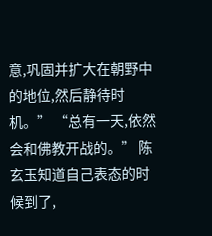意,巩固并扩大在朝野中的地位,然后静待时机。” “总有一天,依然会和佛教开战的。” 陈玄玉知道自己表态的时候到了,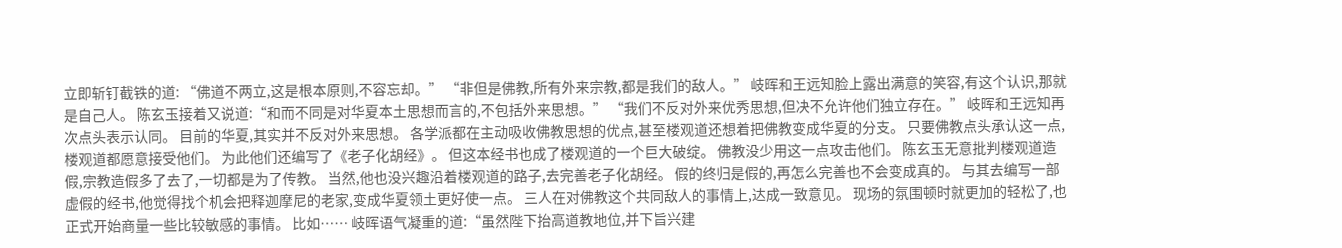立即斩钉截铁的道: “佛道不两立,这是根本原则,不容忘却。” “非但是佛教,所有外来宗教,都是我们的敌人。” 岐晖和王远知脸上露出满意的笑容,有这个认识,那就是自己人。 陈玄玉接着又说道:“和而不同是对华夏本土思想而言的,不包括外来思想。” “我们不反对外来优秀思想,但决不允许他们独立存在。” 岐晖和王远知再次点头表示认同。 目前的华夏,其实并不反对外来思想。 各学派都在主动吸收佛教思想的优点,甚至楼观道还想着把佛教变成华夏的分支。 只要佛教点头承认这一点,楼观道都愿意接受他们。 为此他们还编写了《老子化胡经》。 但这本经书也成了楼观道的一个巨大破绽。 佛教没少用这一点攻击他们。 陈玄玉无意批判楼观道造假,宗教造假多了去了,一切都是为了传教。 当然,他也没兴趣沿着楼观道的路子,去完善老子化胡经。 假的终归是假的,再怎么完善也不会变成真的。 与其去编写一部虚假的经书,他觉得找个机会把释迦摩尼的老家,变成华夏领土更好使一点。 三人在对佛教这个共同敌人的事情上,达成一致意见。 现场的氛围顿时就更加的轻松了,也正式开始商量一些比较敏感的事情。 比如…… 岐晖语气凝重的道:“虽然陛下抬高道教地位,并下旨兴建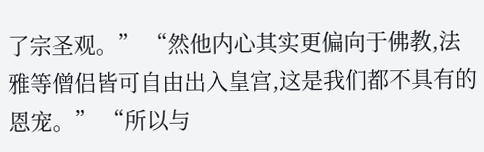了宗圣观。” “然他内心其实更偏向于佛教,法雅等僧侣皆可自由出入皇宫,这是我们都不具有的恩宠。” “所以与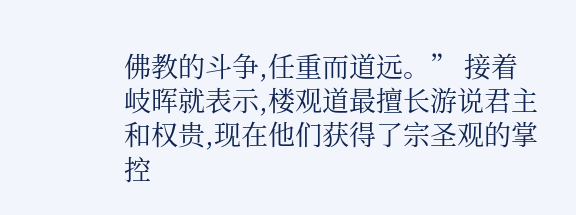佛教的斗争,任重而道远。” 接着岐晖就表示,楼观道最擅长游说君主和权贵,现在他们获得了宗圣观的掌控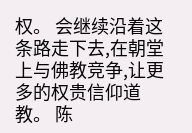权。 会继续沿着这条路走下去,在朝堂上与佛教竞争,让更多的权贵信仰道教。 陈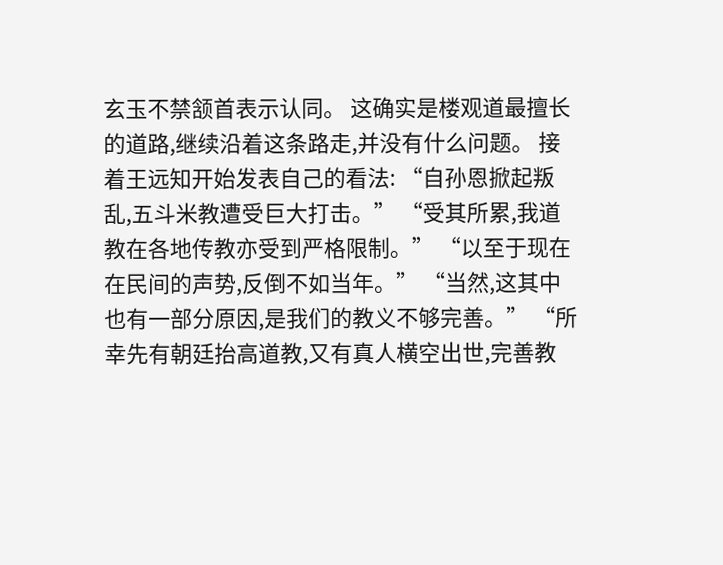玄玉不禁颔首表示认同。 这确实是楼观道最擅长的道路,继续沿着这条路走,并没有什么问题。 接着王远知开始发表自己的看法: “自孙恩掀起叛乱,五斗米教遭受巨大打击。” “受其所累,我道教在各地传教亦受到严格限制。” “以至于现在在民间的声势,反倒不如当年。” “当然,这其中也有一部分原因,是我们的教义不够完善。” “所幸先有朝廷抬高道教,又有真人横空出世,完善教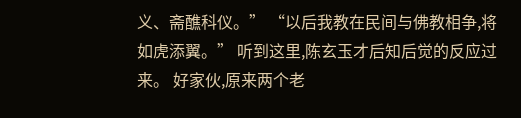义、斋醮科仪。” “以后我教在民间与佛教相争,将如虎添翼。” 听到这里,陈玄玉才后知后觉的反应过来。 好家伙,原来两个老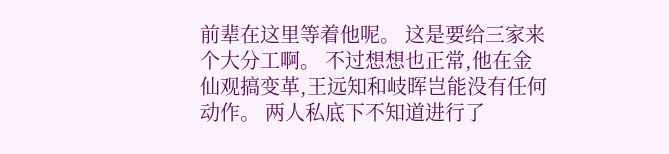前辈在这里等着他呢。 这是要给三家来个大分工啊。 不过想想也正常,他在金仙观搞变革,王远知和岐晖岂能没有任何动作。 两人私底下不知道进行了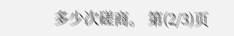多少次磋商。 第(2/3)页